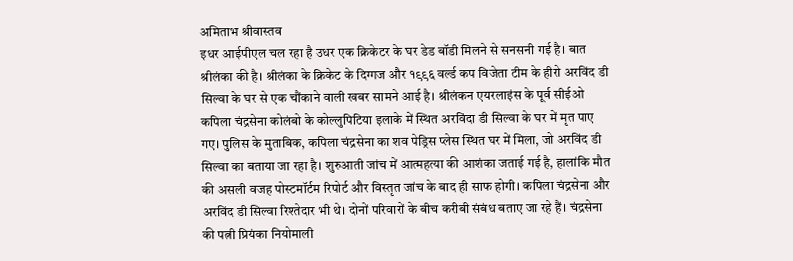अमिताभ श्रीवास्तव
इधर आईपीएल चल रहा है उधर एक क्रिकेटर के घर डेड बॉडी मिलने से सनसनी गई है। बात श्रीलंका की है। श्रीलंका के क्रिकेट के दिग्गज और १९९६ वर्ल्ड कप विजेता टीम के हीरो अरविंद डी सिल्वा के घर से एक चौंकाने वाली खबर सामने आई है। श्रीलंकन एयरलाइंस के पूर्व सीईओ कपिला चंद्रसेना कोलंबो के कोल्लुपिटिया इलाके में स्थित अरविंदा डी सिल्वा के घर में मृत पाए गए। पुलिस के मुताबिक, कपिला चंद्रसेना का शव पेड्रिस प्लेस स्थित घर में मिला, जो अरविंद डी सिल्वा का बताया जा रहा है। शुरुआती जांच में आत्महत्या की आशंका जताई गई है, हालांकि मौत की असली वजह पोस्टमॉर्टम रिपोर्ट और विस्तृत जांच के बाद ही साफ होगी। कपिला चंद्रसेना और अरविंद डी सिल्वा रिश्तेदार भी थे। दोनों परिवारों के बीच करीबी संबंध बताए जा रहे हैं। चंद्रसेना की पत्नी प्रियंका नियोमाली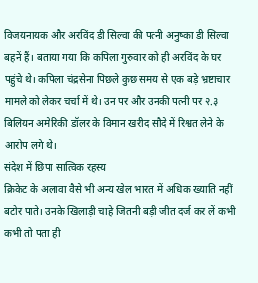विजयनायक और अरविंद डी सिल्वा की पत्नी अनुष्का डी सिल्वा बहनें हैं। बताया गया कि कपिला गुरुवार को ही अरविंद के घर पहुंचे थे। कपिला चंद्रसेना पिछले कुछ समय से एक बड़े भ्रष्टाचार मामले को लेकर चर्चा में थे। उन पर और उनकी पत्नी पर २.३ बिलियन अमेरिकी डॉलर के विमान खरीद सौदे में रिश्वत लेने के आरोप लगे थे।
संदेश में छिपा सात्विक रहस्य
क्रिकेट के अलावा वैसे भी अन्य खेल भारत में अधिक ख्याति नहीं बटोर पाते। उनके खिलाड़ी चाहे जितनी बड़ी जीत दर्ज कर लें कभी कभी तो पता ही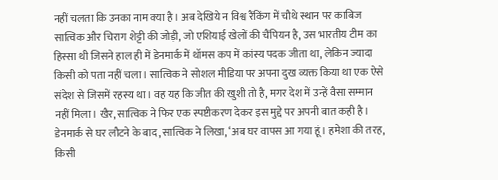नहीं चलता कि उनका नाम क्या है। अब देखिये न विश्व रैंकिंग में चौथे स्थान पर काबिज सात्विक और चिराग शेट्टी की जोड़ी, जो एशियाई खेलों की चैंपियन है, उस भारतीय टीम का हिस्सा थी जिसने हाल ही में डेनमार्क में थॉमस कप में कांस्य पदक जीता था, लेकिन ज्यादा किसी को पता नहीं चला। सात्विक ने सोशल मीडिया पर अपना दुख व्यक्त किया था एक ऐसे संदेश से जिसमें रहस्य था। वह यह कि जीत की खुशी तो है, मगर देश में उन्हें वैसा सम्मान नहीं मिला। खैर, सात्विक ने फिर एक स्पष्टीकरण देकर इस मुद्दे पर अपनी बात कही है। डेनमार्क से घर लौटने के बाद, सात्विक ने लिखा, ‘अब घर वापस आ गया हूं। हमेशा की तरह, किसी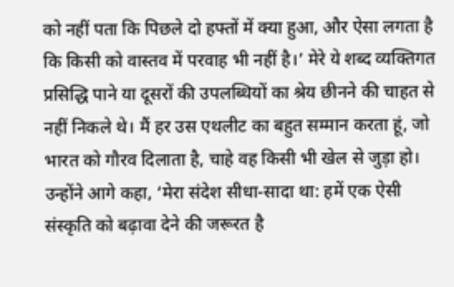को नहीं पता कि पिछले दो हफ्तों में क्या हुआ, और ऐसा लगता है कि किसी को वास्तव में परवाह भी नहीं है।’ मेरे ये शब्द व्यक्तिगत प्रसिद्धि पाने या दूसरों की उपलब्धियों का श्रेय छीनने की चाहत से नहीं निकले थे। मैं हर उस एथलीट का बहुत सम्मान करता हूं, जो भारत को गौरव दिलाता है, चाहे वह किसी भी खेल से जुड़ा हो। उन्होंने आगे कहा, ‘मेरा संदेश सीधा-सादा था: हमें एक ऐसी संस्कृति को बढ़ावा देने की जरूरत है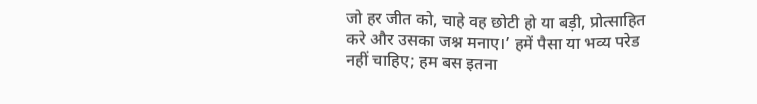जो हर जीत को, चाहे वह छोटी हो या बड़ी, प्रोत्साहित करे और उसका जश्न मनाए।’ हमें पैसा या भव्य परेड नहीं चाहिए; हम बस इतना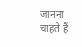जानना चाहते हैं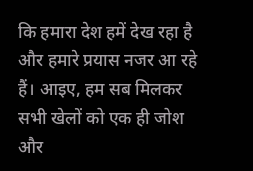कि हमारा देश हमें देख रहा है और हमारे प्रयास नजर आ रहे हैं। आइए, हम सब मिलकर सभी खेलों को एक ही जोश और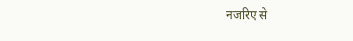नजरिए से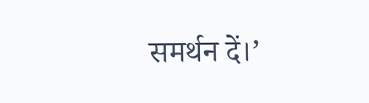समर्थन दें।’